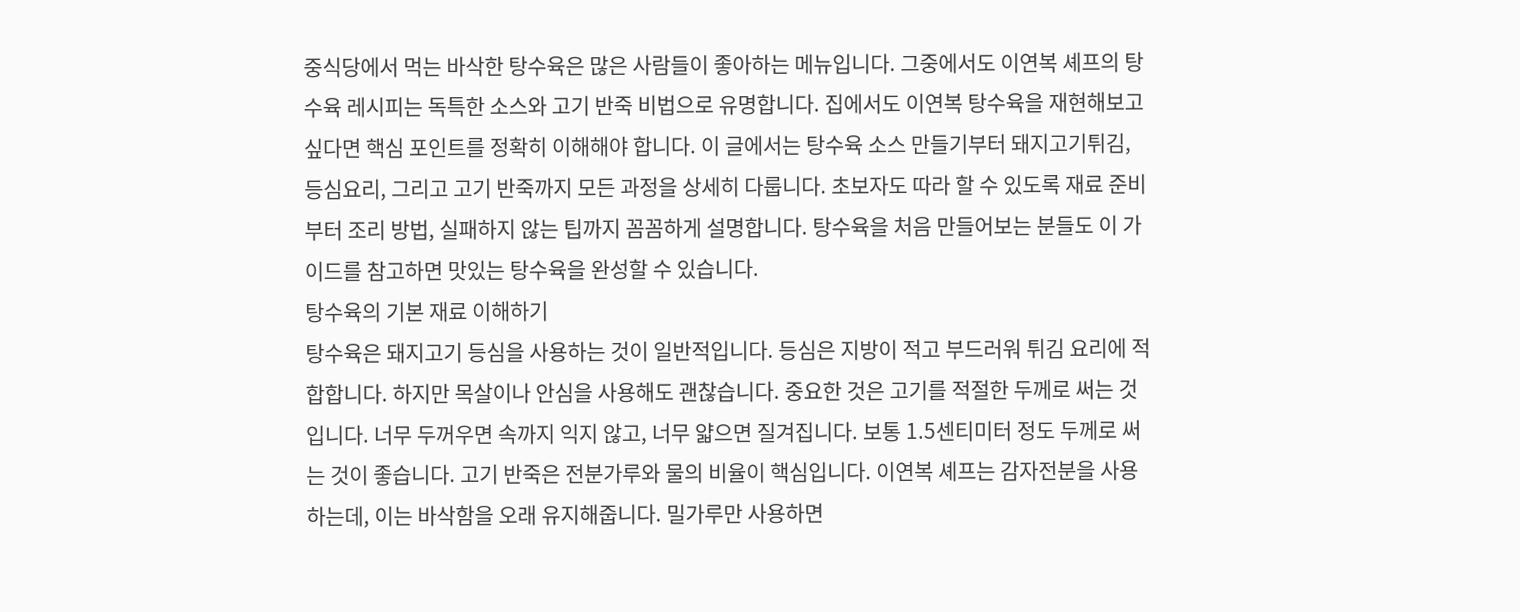중식당에서 먹는 바삭한 탕수육은 많은 사람들이 좋아하는 메뉴입니다. 그중에서도 이연복 셰프의 탕수육 레시피는 독특한 소스와 고기 반죽 비법으로 유명합니다. 집에서도 이연복 탕수육을 재현해보고 싶다면 핵심 포인트를 정확히 이해해야 합니다. 이 글에서는 탕수육 소스 만들기부터 돼지고기튀김, 등심요리, 그리고 고기 반죽까지 모든 과정을 상세히 다룹니다. 초보자도 따라 할 수 있도록 재료 준비부터 조리 방법, 실패하지 않는 팁까지 꼼꼼하게 설명합니다. 탕수육을 처음 만들어보는 분들도 이 가이드를 참고하면 맛있는 탕수육을 완성할 수 있습니다.
탕수육의 기본 재료 이해하기
탕수육은 돼지고기 등심을 사용하는 것이 일반적입니다. 등심은 지방이 적고 부드러워 튀김 요리에 적합합니다. 하지만 목살이나 안심을 사용해도 괜찮습니다. 중요한 것은 고기를 적절한 두께로 써는 것입니다. 너무 두꺼우면 속까지 익지 않고, 너무 얇으면 질겨집니다. 보통 1.5센티미터 정도 두께로 써는 것이 좋습니다. 고기 반죽은 전분가루와 물의 비율이 핵심입니다. 이연복 셰프는 감자전분을 사용하는데, 이는 바삭함을 오래 유지해줍니다. 밀가루만 사용하면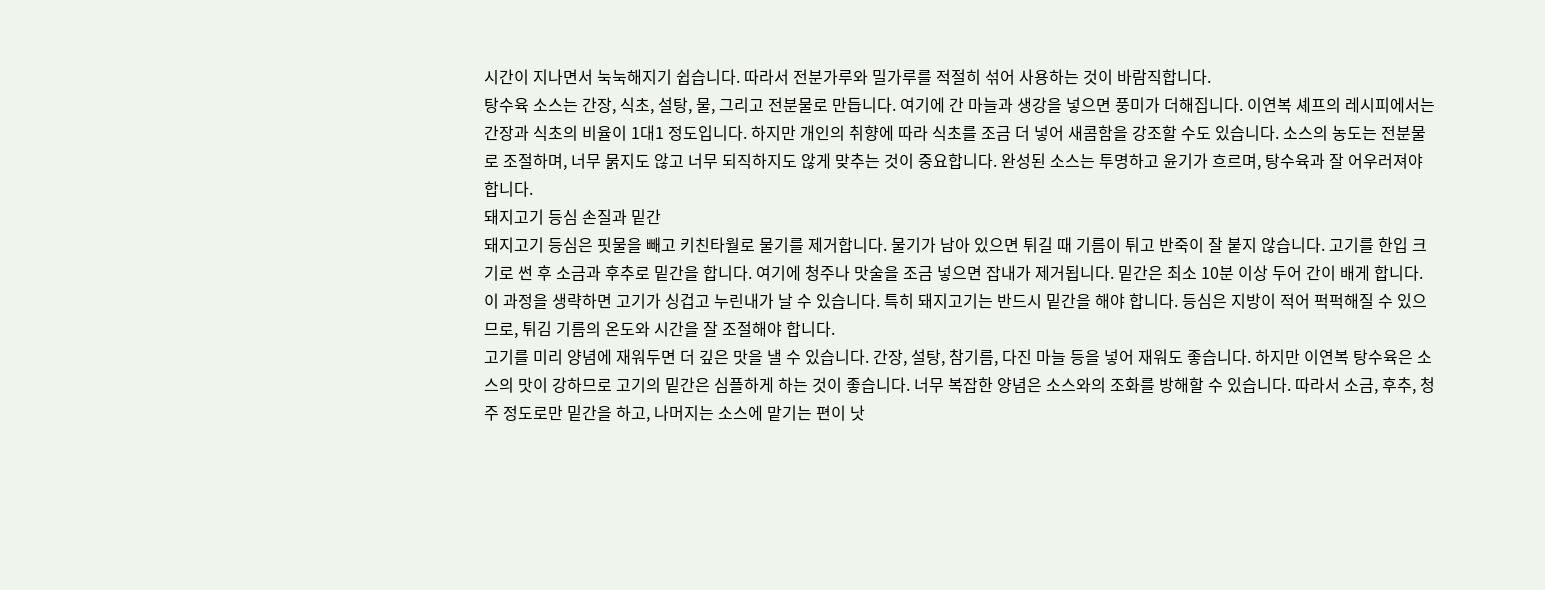시간이 지나면서 눅눅해지기 쉽습니다. 따라서 전분가루와 밀가루를 적절히 섞어 사용하는 것이 바람직합니다.
탕수육 소스는 간장, 식초, 설탕, 물, 그리고 전분물로 만듭니다. 여기에 간 마늘과 생강을 넣으면 풍미가 더해집니다. 이연복 셰프의 레시피에서는 간장과 식초의 비율이 1대1 정도입니다. 하지만 개인의 취향에 따라 식초를 조금 더 넣어 새콤함을 강조할 수도 있습니다. 소스의 농도는 전분물로 조절하며, 너무 묽지도 않고 너무 되직하지도 않게 맞추는 것이 중요합니다. 완성된 소스는 투명하고 윤기가 흐르며, 탕수육과 잘 어우러져야 합니다.
돼지고기 등심 손질과 밑간
돼지고기 등심은 핏물을 빼고 키친타월로 물기를 제거합니다. 물기가 남아 있으면 튀길 때 기름이 튀고 반죽이 잘 붙지 않습니다. 고기를 한입 크기로 썬 후 소금과 후추로 밑간을 합니다. 여기에 청주나 맛술을 조금 넣으면 잡내가 제거됩니다. 밑간은 최소 10분 이상 두어 간이 배게 합니다. 이 과정을 생략하면 고기가 싱겁고 누린내가 날 수 있습니다. 특히 돼지고기는 반드시 밑간을 해야 합니다. 등심은 지방이 적어 퍽퍽해질 수 있으므로, 튀김 기름의 온도와 시간을 잘 조절해야 합니다.
고기를 미리 양념에 재워두면 더 깊은 맛을 낼 수 있습니다. 간장, 설탕, 참기름, 다진 마늘 등을 넣어 재워도 좋습니다. 하지만 이연복 탕수육은 소스의 맛이 강하므로 고기의 밑간은 심플하게 하는 것이 좋습니다. 너무 복잡한 양념은 소스와의 조화를 방해할 수 있습니다. 따라서 소금, 후추, 청주 정도로만 밑간을 하고, 나머지는 소스에 맡기는 편이 낫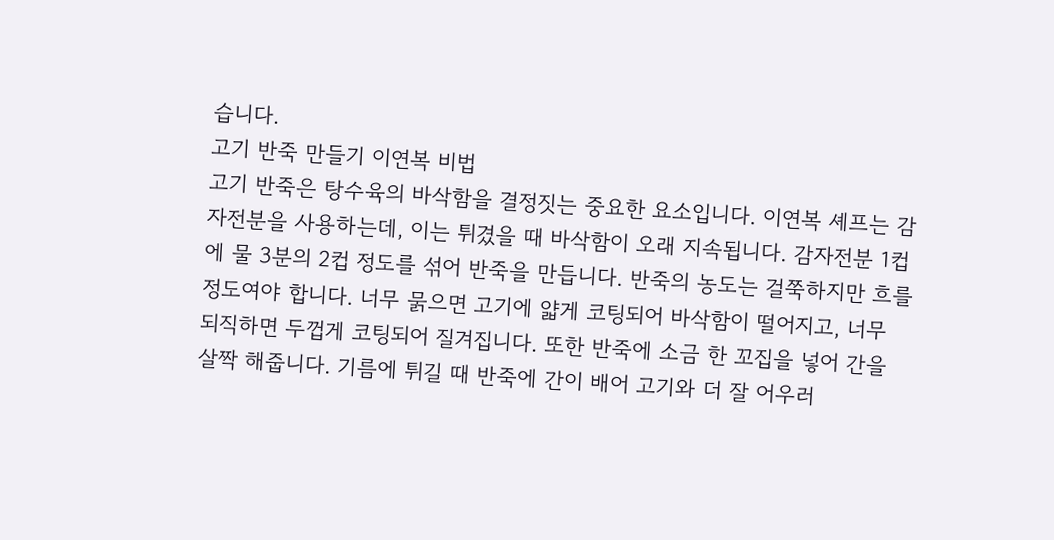습니다.
고기 반죽 만들기 이연복 비법
고기 반죽은 탕수육의 바삭함을 결정짓는 중요한 요소입니다. 이연복 셰프는 감자전분을 사용하는데, 이는 튀겼을 때 바삭함이 오래 지속됩니다. 감자전분 1컵에 물 3분의 2컵 정도를 섞어 반죽을 만듭니다. 반죽의 농도는 걸쭉하지만 흐를 정도여야 합니다. 너무 묽으면 고기에 얇게 코팅되어 바삭함이 떨어지고, 너무 되직하면 두껍게 코팅되어 질겨집니다. 또한 반죽에 소금 한 꼬집을 넣어 간을 살짝 해줍니다. 기름에 튀길 때 반죽에 간이 배어 고기와 더 잘 어우러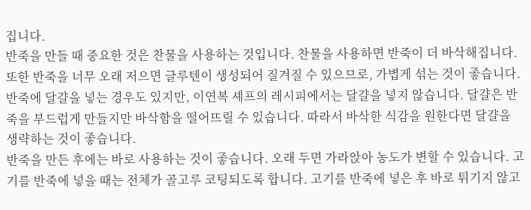집니다.
반죽을 만들 때 중요한 것은 찬물을 사용하는 것입니다. 찬물을 사용하면 반죽이 더 바삭해집니다. 또한 반죽을 너무 오래 저으면 글루텐이 생성되어 질겨질 수 있으므로, 가볍게 섞는 것이 좋습니다. 반죽에 달걀을 넣는 경우도 있지만, 이연복 셰프의 레시피에서는 달걀을 넣지 않습니다. 달걀은 반죽을 부드럽게 만들지만 바삭함을 떨어뜨릴 수 있습니다. 따라서 바삭한 식감을 원한다면 달걀을 생략하는 것이 좋습니다.
반죽을 만든 후에는 바로 사용하는 것이 좋습니다. 오래 두면 가라앉아 농도가 변할 수 있습니다. 고기를 반죽에 넣을 때는 전체가 골고루 코팅되도록 합니다. 고기를 반죽에 넣은 후 바로 튀기지 않고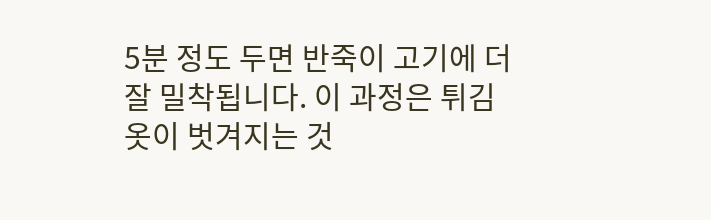5분 정도 두면 반죽이 고기에 더 잘 밀착됩니다. 이 과정은 튀김 옷이 벗겨지는 것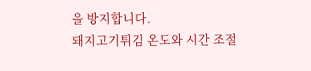을 방지합니다.
돼지고기튀김 온도와 시간 조절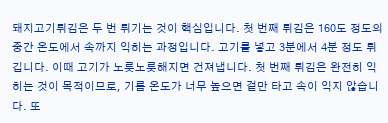돼지고기튀김은 두 번 튀기는 것이 핵심입니다. 첫 번째 튀김은 160도 정도의 중간 온도에서 속까지 익히는 과정입니다. 고기를 넣고 3분에서 4분 정도 튀깁니다. 이때 고기가 노릇노릇해지면 건져냅니다. 첫 번째 튀김은 완전히 익히는 것이 목적이므로, 기름 온도가 너무 높으면 겉만 타고 속이 익지 않습니다. 또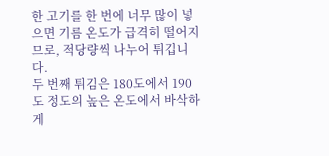한 고기를 한 번에 너무 많이 넣으면 기름 온도가 급격히 떨어지므로, 적당량씩 나누어 튀깁니다.
두 번째 튀김은 180도에서 190도 정도의 높은 온도에서 바삭하게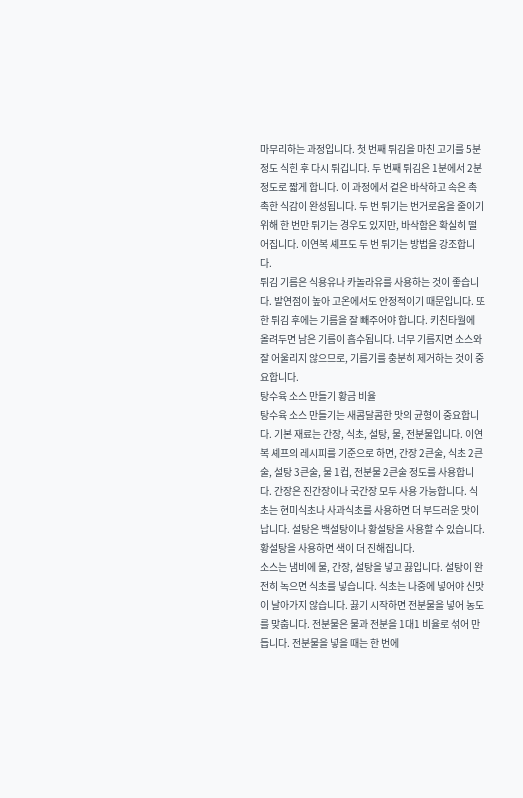마무리하는 과정입니다. 첫 번째 튀김을 마친 고기를 5분 정도 식힌 후 다시 튀깁니다. 두 번째 튀김은 1분에서 2분 정도로 짧게 합니다. 이 과정에서 겉은 바삭하고 속은 촉촉한 식감이 완성됩니다. 두 번 튀기는 번거로움을 줄이기 위해 한 번만 튀기는 경우도 있지만, 바삭함은 확실히 떨어집니다. 이연복 셰프도 두 번 튀기는 방법을 강조합니다.
튀김 기름은 식용유나 카놀라유를 사용하는 것이 좋습니다. 발연점이 높아 고온에서도 안정적이기 때문입니다. 또한 튀김 후에는 기름을 잘 빼주어야 합니다. 키친타월에 올려두면 남은 기름이 흡수됩니다. 너무 기름지면 소스와 잘 어울리지 않으므로, 기름기를 충분히 제거하는 것이 중요합니다.
탕수육 소스 만들기 황금 비율
탕수육 소스 만들기는 새콤달콤한 맛의 균형이 중요합니다. 기본 재료는 간장, 식초, 설탕, 물, 전분물입니다. 이연복 셰프의 레시피를 기준으로 하면, 간장 2큰술, 식초 2큰술, 설탕 3큰술, 물 1컵, 전분물 2큰술 정도를 사용합니다. 간장은 진간장이나 국간장 모두 사용 가능합니다. 식초는 현미식초나 사과식초를 사용하면 더 부드러운 맛이 납니다. 설탕은 백설탕이나 황설탕을 사용할 수 있습니다. 황설탕을 사용하면 색이 더 진해집니다.
소스는 냄비에 물, 간장, 설탕을 넣고 끓입니다. 설탕이 완전히 녹으면 식초를 넣습니다. 식초는 나중에 넣어야 신맛이 날아가지 않습니다. 끓기 시작하면 전분물을 넣어 농도를 맞춥니다. 전분물은 물과 전분을 1대1 비율로 섞어 만듭니다. 전분물을 넣을 때는 한 번에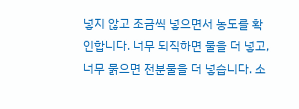넣지 않고 조금씩 넣으면서 농도를 확인합니다. 너무 되직하면 물을 더 넣고, 너무 묽으면 전분물을 더 넣습니다. 소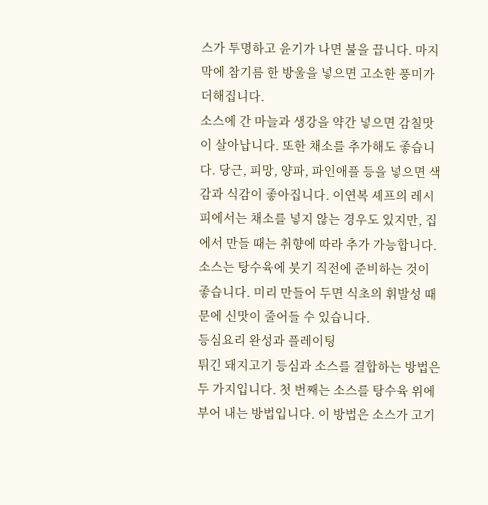스가 투명하고 윤기가 나면 불을 끕니다. 마지막에 참기름 한 방울을 넣으면 고소한 풍미가 더해집니다.
소스에 간 마늘과 생강을 약간 넣으면 감칠맛이 살아납니다. 또한 채소를 추가해도 좋습니다. 당근, 피망, 양파, 파인애플 등을 넣으면 색감과 식감이 좋아집니다. 이연복 셰프의 레시피에서는 채소를 넣지 않는 경우도 있지만, 집에서 만들 때는 취향에 따라 추가 가능합니다. 소스는 탕수육에 붓기 직전에 준비하는 것이 좋습니다. 미리 만들어 두면 식초의 휘발성 때문에 신맛이 줄어들 수 있습니다.
등심요리 완성과 플레이팅
튀긴 돼지고기 등심과 소스를 결합하는 방법은 두 가지입니다. 첫 번째는 소스를 탕수육 위에 부어 내는 방법입니다. 이 방법은 소스가 고기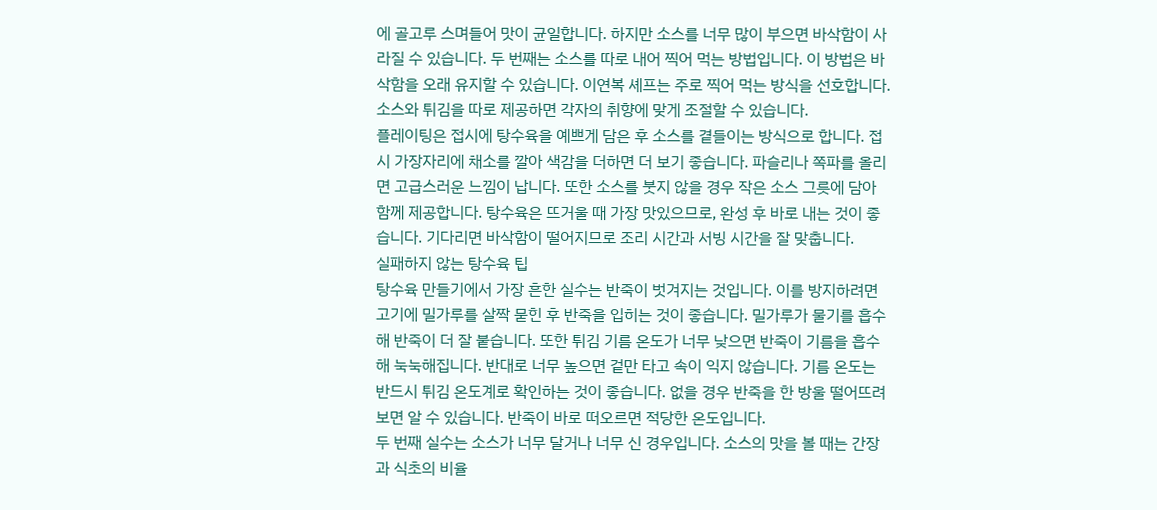에 골고루 스며들어 맛이 균일합니다. 하지만 소스를 너무 많이 부으면 바삭함이 사라질 수 있습니다. 두 번째는 소스를 따로 내어 찍어 먹는 방법입니다. 이 방법은 바삭함을 오래 유지할 수 있습니다. 이연복 셰프는 주로 찍어 먹는 방식을 선호합니다. 소스와 튀김을 따로 제공하면 각자의 취향에 맞게 조절할 수 있습니다.
플레이팅은 접시에 탕수육을 예쁘게 담은 후 소스를 곁들이는 방식으로 합니다. 접시 가장자리에 채소를 깔아 색감을 더하면 더 보기 좋습니다. 파슬리나 쪽파를 올리면 고급스러운 느낌이 납니다. 또한 소스를 붓지 않을 경우 작은 소스 그릇에 담아 함께 제공합니다. 탕수육은 뜨거울 때 가장 맛있으므로, 완성 후 바로 내는 것이 좋습니다. 기다리면 바삭함이 떨어지므로 조리 시간과 서빙 시간을 잘 맞춥니다.
실패하지 않는 탕수육 팁
탕수육 만들기에서 가장 흔한 실수는 반죽이 벗겨지는 것입니다. 이를 방지하려면 고기에 밀가루를 살짝 묻힌 후 반죽을 입히는 것이 좋습니다. 밀가루가 물기를 흡수해 반죽이 더 잘 붙습니다. 또한 튀김 기름 온도가 너무 낮으면 반죽이 기름을 흡수해 눅눅해집니다. 반대로 너무 높으면 겉만 타고 속이 익지 않습니다. 기름 온도는 반드시 튀김 온도계로 확인하는 것이 좋습니다. 없을 경우 반죽을 한 방울 떨어뜨려 보면 알 수 있습니다. 반죽이 바로 떠오르면 적당한 온도입니다.
두 번째 실수는 소스가 너무 달거나 너무 신 경우입니다. 소스의 맛을 볼 때는 간장과 식초의 비율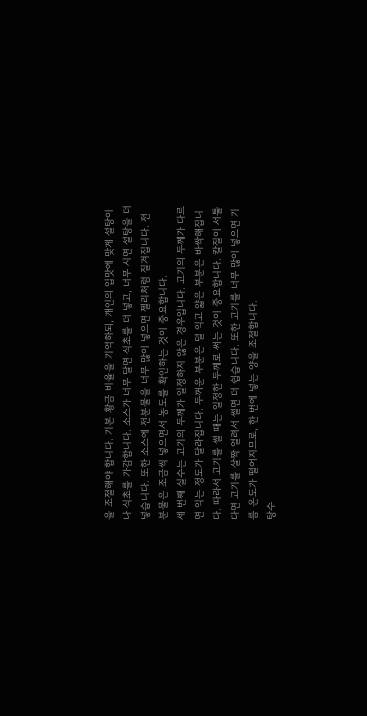을 조절해야 합니다. 기본 황금 비율을 기억하되, 개인의 입맛에 맞게 설탕이나 식초를 가감합니다. 소스가 너무 달면 식초를 더 넣고, 너무 시면 설탕을 더 넣습니다. 또한 소스에 전분물을 너무 많이 넣으면 젤리처럼 질겨집니다. 전분물은 조금씩 넣으면서 농도를 확인하는 것이 중요합니다.
세 번째 실수는 고기의 두께가 일정하지 않은 경우입니다. 고기의 두께가 다르면 익는 정도가 달라집니다. 두꺼운 부분은 덜 익고 얇은 부분은 바싹해집니다. 따라서 고기를 썰 때는 일정한 두께로 써는 것이 중요합니다. 칼질이 서툴다면 고기를 살짝 얼려서 썰면 더 쉽습니다. 또한 고기를 너무 많이 넣으면 기름 온도가 떨어지므로, 한 번에 넣는 양을 조절합니다.
탕수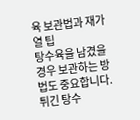육 보관법과 재가열 팁
탕수육을 남겼을 경우 보관하는 방법도 중요합니다. 튀긴 탕수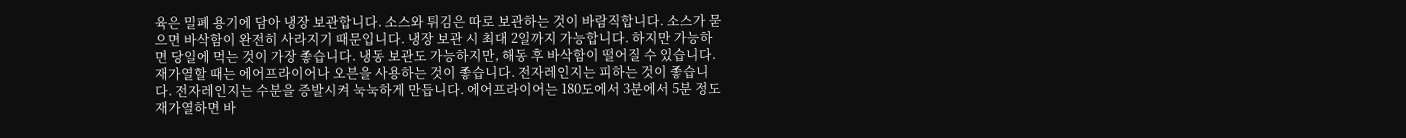육은 밀폐 용기에 담아 냉장 보관합니다. 소스와 튀김은 따로 보관하는 것이 바람직합니다. 소스가 묻으면 바삭함이 완전히 사라지기 때문입니다. 냉장 보관 시 최대 2일까지 가능합니다. 하지만 가능하면 당일에 먹는 것이 가장 좋습니다. 냉동 보관도 가능하지만, 해동 후 바삭함이 떨어질 수 있습니다.
재가열할 때는 에어프라이어나 오븐을 사용하는 것이 좋습니다. 전자레인지는 피하는 것이 좋습니다. 전자레인지는 수분을 증발시켜 눅눅하게 만듭니다. 에어프라이어는 180도에서 3분에서 5분 정도 재가열하면 바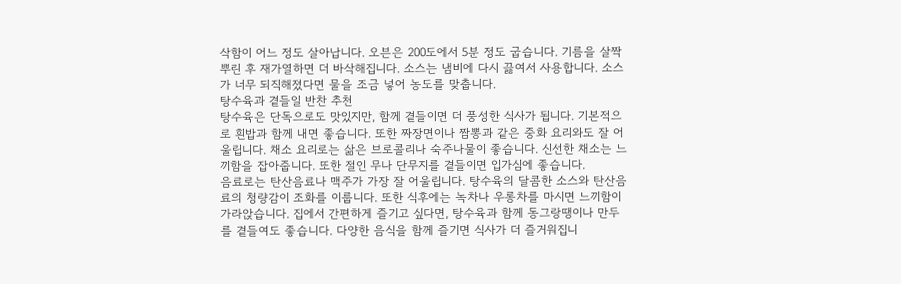삭함이 어느 정도 살아납니다. 오븐은 200도에서 5분 정도 굽습니다. 기름을 살짝 뿌린 후 재가열하면 더 바삭해집니다. 소스는 냄비에 다시 끓여서 사용합니다. 소스가 너무 되직해졌다면 물을 조금 넣어 농도를 맞춥니다.
탕수육과 곁들일 반찬 추천
탕수육은 단독으로도 맛있지만, 함께 곁들이면 더 풍성한 식사가 됩니다. 기본적으로 흰밥과 함께 내면 좋습니다. 또한 짜장면이나 짬뽕과 같은 중화 요리와도 잘 어울립니다. 채소 요리로는 삶은 브로콜리나 숙주나물이 좋습니다. 신선한 채소는 느끼함을 잡아줍니다. 또한 절인 무나 단무지를 곁들이면 입가심에 좋습니다.
음료로는 탄산음료나 맥주가 가장 잘 어울립니다. 탕수육의 달콤한 소스와 탄산음료의 청량감이 조화를 이룹니다. 또한 식후에는 녹차나 우롱차를 마시면 느끼함이 가라앉습니다. 집에서 간편하게 즐기고 싶다면, 탕수육과 함께 동그랑땡이나 만두를 곁들여도 좋습니다. 다양한 음식을 함께 즐기면 식사가 더 즐거워집니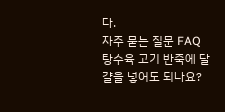다.
자주 묻는 질문 FAQ
탕수육 고기 반죽에 달걀을 넣어도 되나요?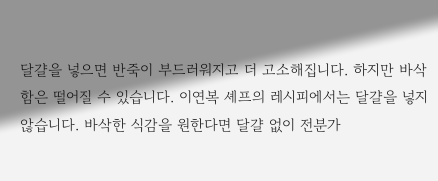달걀을 넣으면 반죽이 부드러워지고 더 고소해집니다. 하지만 바삭함은 떨어질 수 있습니다. 이연복 셰프의 레시피에서는 달걀을 넣지 않습니다. 바삭한 식감을 원한다면 달걀 없이 전분가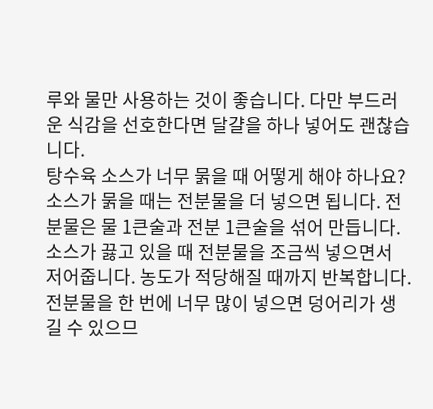루와 물만 사용하는 것이 좋습니다. 다만 부드러운 식감을 선호한다면 달걀을 하나 넣어도 괜찮습니다.
탕수육 소스가 너무 묽을 때 어떻게 해야 하나요?
소스가 묽을 때는 전분물을 더 넣으면 됩니다. 전분물은 물 1큰술과 전분 1큰술을 섞어 만듭니다. 소스가 끓고 있을 때 전분물을 조금씩 넣으면서 저어줍니다. 농도가 적당해질 때까지 반복합니다. 전분물을 한 번에 너무 많이 넣으면 덩어리가 생길 수 있으므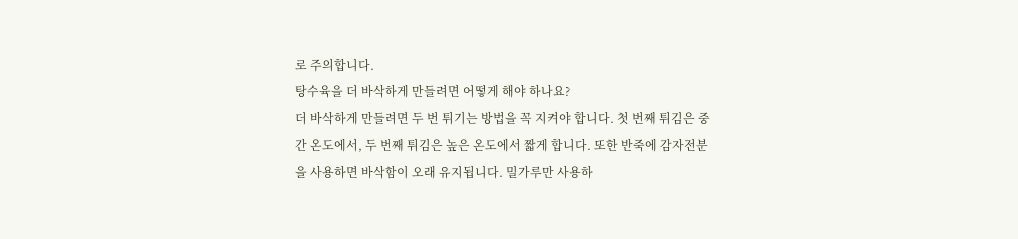로 주의합니다.
탕수육을 더 바삭하게 만들려면 어떻게 해야 하나요?
더 바삭하게 만들려면 두 번 튀기는 방법을 꼭 지켜야 합니다. 첫 번째 튀김은 중간 온도에서, 두 번째 튀김은 높은 온도에서 짧게 합니다. 또한 반죽에 감자전분을 사용하면 바삭함이 오래 유지됩니다. 밀가루만 사용하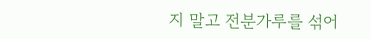지 말고 전분가루를 섞어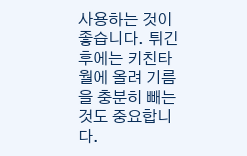사용하는 것이 좋습니다. 튀긴 후에는 키친타월에 올려 기름을 충분히 빼는 것도 중요합니다.